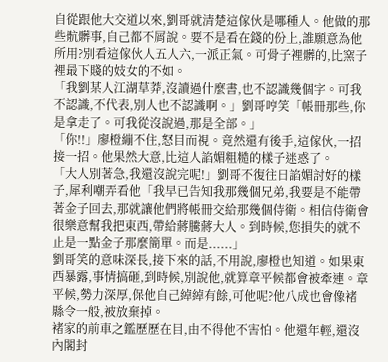自從跟他大交道以來,劉哥就清楚這傢伙是哪種人。他做的那些骯髒事,自己都不屑說。要不是看在錢的份上,誰願意為他所用?別看這傢伙人五人六,一派正氣。可骨子裡髒的,比窯子裡最下賤的妓女的不如。
「我劉某人江湖草莽,沒讀過什麼書,也不認識幾個字。可我不認識,不代表,別人也不認識啊。」劉哥哼笑「帳冊那些,你是拿走了。可我從沒說過,那是全部。」
「你!!」廖橙繃不住,怒目而視。竟然還有後手,這傢伙,一招接一招。他果然大意,比這人諂媚粗糙的樣子迷惑了。
「大人別著急,我還沒說完呢!」劉哥不復往日諂媚討好的樣子,犀利嘲弄看他「我早已告知我那幾個兄弟,我要是不能帶著金子回去,那就讓他們將帳冊交給那幾個侍衛。相信侍衛會很樂意幫我把東西,帶給蔣騰蔣大人。到時候,您損失的就不止是一點金子那麼簡單。而是......」
劉哥笑的意味深長,接下來的話,不用說,廖橙也知道。如果東西暴露,事情搞砸,到時候,別說他,就算章平候都會被牽連。章平候,勢力深厚,保他自己綽綽有餘,可他呢?他八成也會像褚縣令一般,被放棄掉。
褚家的前車之鑑歷歷在目,由不得他不害怕。他還年輕,還沒內閣封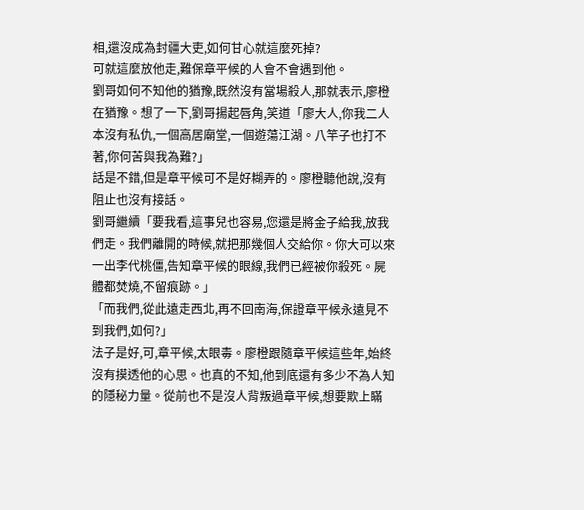相,還沒成為封疆大吏,如何甘心就這麼死掉?
可就這麼放他走,難保章平候的人會不會遇到他。
劉哥如何不知他的猶豫,既然沒有當場殺人,那就表示,廖橙在猶豫。想了一下,劉哥揚起唇角,笑道「廖大人,你我二人本沒有私仇,一個高居廟堂,一個遊蕩江湖。八竿子也打不著,你何苦與我為難?」
話是不錯,但是章平候可不是好糊弄的。廖橙聽他說,沒有阻止也沒有接話。
劉哥繼續「要我看,這事兒也容易,您還是將金子給我,放我們走。我們離開的時候,就把那幾個人交給你。你大可以來一出李代桃僵,告知章平候的眼線,我們已經被你殺死。屍體都焚燒,不留痕跡。」
「而我們,從此遠走西北,再不回南海,保證章平候永遠見不到我們,如何?」
法子是好,可,章平候,太眼毒。廖橙跟隨章平候這些年,始終沒有摸透他的心思。也真的不知,他到底還有多少不為人知的隱秘力量。從前也不是沒人背叛過章平候,想要欺上瞞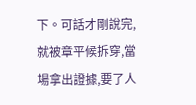下。可話才剛說完,就被章平候拆穿,當場拿出證據,要了人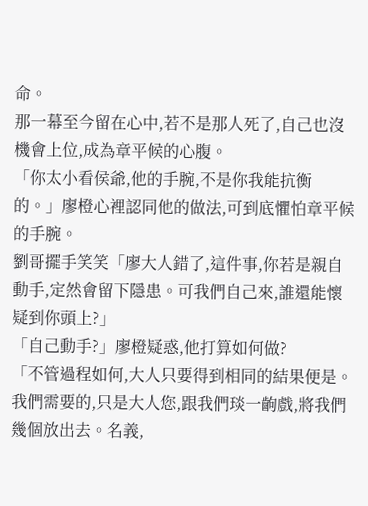命。
那一幕至今留在心中,若不是那人死了,自己也沒機會上位,成為章平候的心腹。
「你太小看侯爺,他的手腕,不是你我能抗衡的。」廖橙心裡認同他的做法,可到底懼怕章平候的手腕。
劉哥擺手笑笑「廖大人錯了,這件事,你若是親自動手,定然會留下隱患。可我們自己來,誰還能懷疑到你頭上?」
「自己動手?」廖橙疑惑,他打算如何做?
「不管過程如何,大人只要得到相同的結果便是。我們需要的,只是大人您,跟我們琰一齣戲,將我們幾個放出去。名義,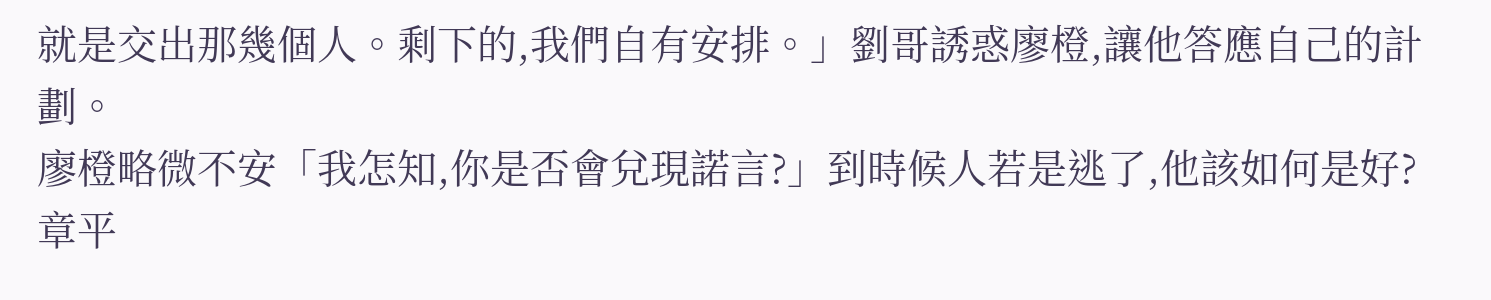就是交出那幾個人。剩下的,我們自有安排。」劉哥誘惑廖橙,讓他答應自己的計劃。
廖橙略微不安「我怎知,你是否會兌現諾言?」到時候人若是逃了,他該如何是好?章平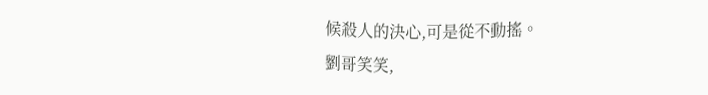候殺人的決心,可是從不動搖。
劉哥笑笑,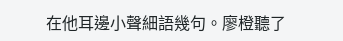在他耳邊小聲細語幾句。廖橙聽了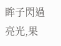眸子閃過亮光,果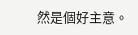然是個好主意。